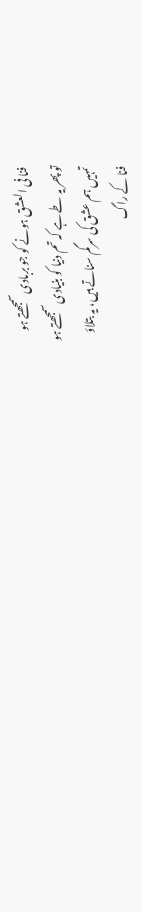فنا فی العشق ہونے کو جو بربادی سمجھتے ہو
تو پھر یہ طے ہے کہ تم دنیا کو بنیادی سمجھتے ہو
تمہیں ہم عشق کی سرگم سناتے ہیں، یہ بتلاؤ
فنا کے راگ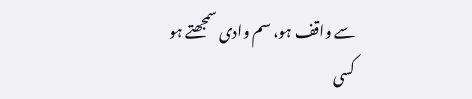سے واقف ہو، سم وادی سمجھتے ہو
کسی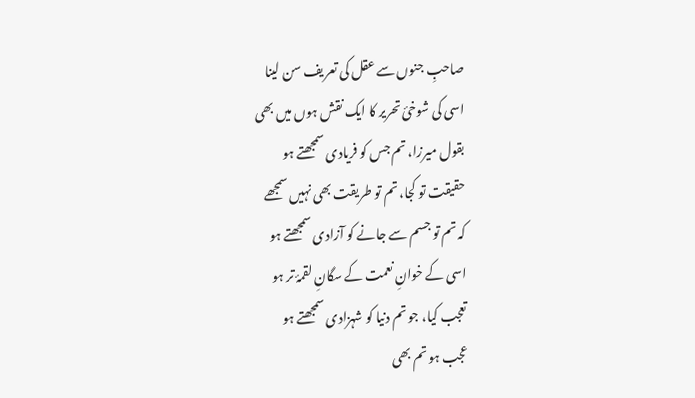صاحبِ جنوں سے عقل کی تعریف سن لینا
اسی کی شوخیٔ تحریر کا ایک نقش ہوں میں بھی
بقول میرزا، تم جس کو فریادی سمجھتے ہو
حقیقت تو کجا، تم تو طریقت بھی نہیں سمجھے
کہ تم تو جسم سے جانے کو آزادی سمجھتے ہو
اسی کے خوانِ نعمت کے سگانِ لقمۂ تر ہو
تعجب کیا، جو تم دنیا کو شہزادی سمجھتے ہو
عجب ہو تم بھی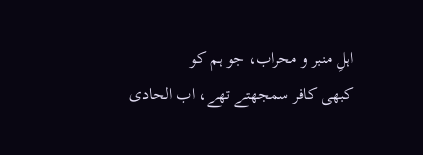اہلِ منبر و محراب، جو ہم کو
کبھی کافر سمجھتے تھے، اب الحادی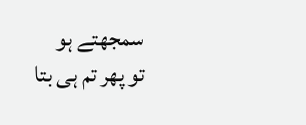سمجھتے ہو
تو پھر تم ہی بتا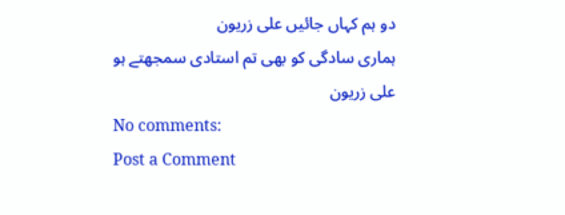دو ہم کہاں جائیں علی زریون
ہماری سادگی کو بھی تم استادی سمجھتے ہو
علی زریون
No comments:
Post a Comment